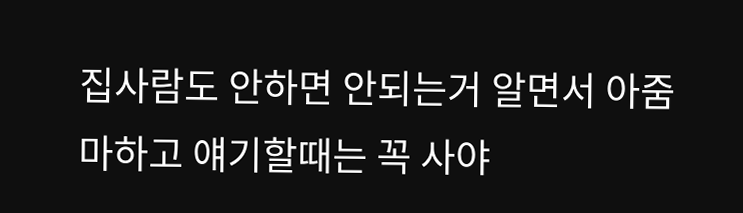집사람도 안하면 안되는거 알면서 아줌마하고 얘기할때는 꼭 사야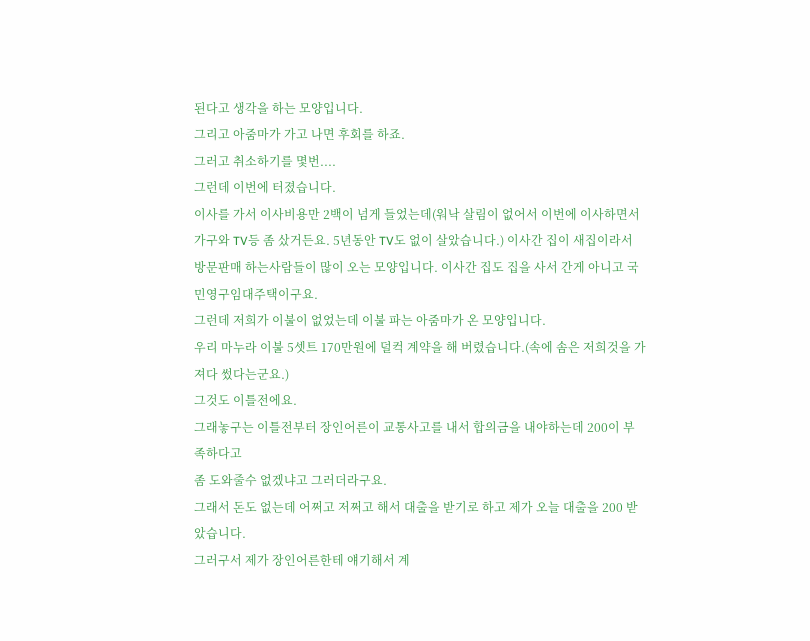된다고 생각을 하는 모양입니다.
그리고 아줌마가 가고 나면 후회를 하죠.
그러고 취소하기를 몇번....
그런데 이번에 터졌습니다.
이사를 가서 이사비용만 2백이 넘게 들었는데(워낙 살림이 없어서 이번에 이사하면서 가구와 TV등 좀 샀거든요. 5년동안 TV도 없이 살았습니다.) 이사간 집이 새집이라서 방문판매 하는사람들이 많이 오는 모양입니다. 이사간 집도 집을 사서 간게 아니고 국민영구임대주택이구요.
그런데 저희가 이불이 없었는데 이불 파는 아줌마가 온 모양입니다.
우리 마누라 이불 5셋트 170만원에 덜컥 계약을 해 버렸습니다.(속에 솜은 저희것을 가져다 썼다는군요.)
그것도 이틀전에요.
그래놓구는 이틀전부터 장인어른이 교통사고를 내서 합의금을 내야하는데 200이 부족하다고
좀 도와줄수 없겠냐고 그러더라구요.
그래서 돈도 없는데 어쩌고 저쩌고 해서 대출을 받기로 하고 제가 오늘 대출을 200 받았습니다.
그러구서 제가 장인어른한테 얘기해서 계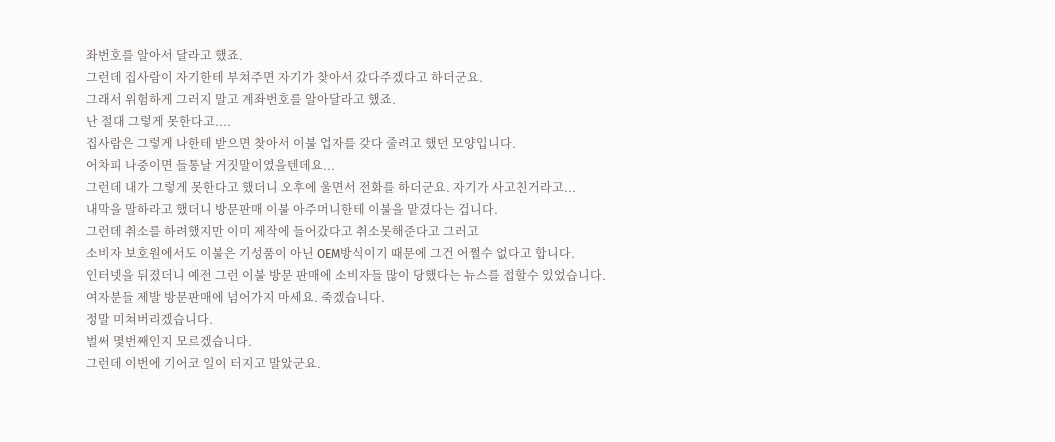좌번호를 알아서 달라고 했죠.
그런데 집사람이 자기한테 부쳐주면 자기가 찾아서 갔다주겠다고 하더군요.
그래서 위험하게 그러지 말고 계좌번호를 알아달라고 했죠.
난 절대 그렇게 못한다고....
집사람은 그렇게 나한테 받으면 찾아서 이불 업자를 갖다 줄려고 했던 모양입니다.
어차피 나중이면 들통날 거짓말이였을텐데요...
그런데 내가 그렇게 못한다고 했더니 오후에 울면서 전화를 하더군요. 자기가 사고친거라고...
내막을 말하라고 했더니 방문판매 이불 아주머니한테 이불을 맡겼다는 겁니다.
그런데 취소를 하려했지만 이미 제작에 들어갔다고 취소못해준다고 그러고
소비자 보호원에서도 이불은 기성품이 아닌 OEM방식이기 때문에 그건 어쩔수 없다고 합니다.
인터넷을 뒤졌더니 예전 그런 이불 방문 판매에 소비자들 많이 당했다는 뉴스를 접할수 있었습니다.
여자분들 제발 방문판매에 넘어가지 마세요. 죽겠습니다.
정말 미쳐버리겠습니다.
벌써 몇번째인지 모르겠습니다.
그런데 이번에 기어코 일이 터지고 말았군요.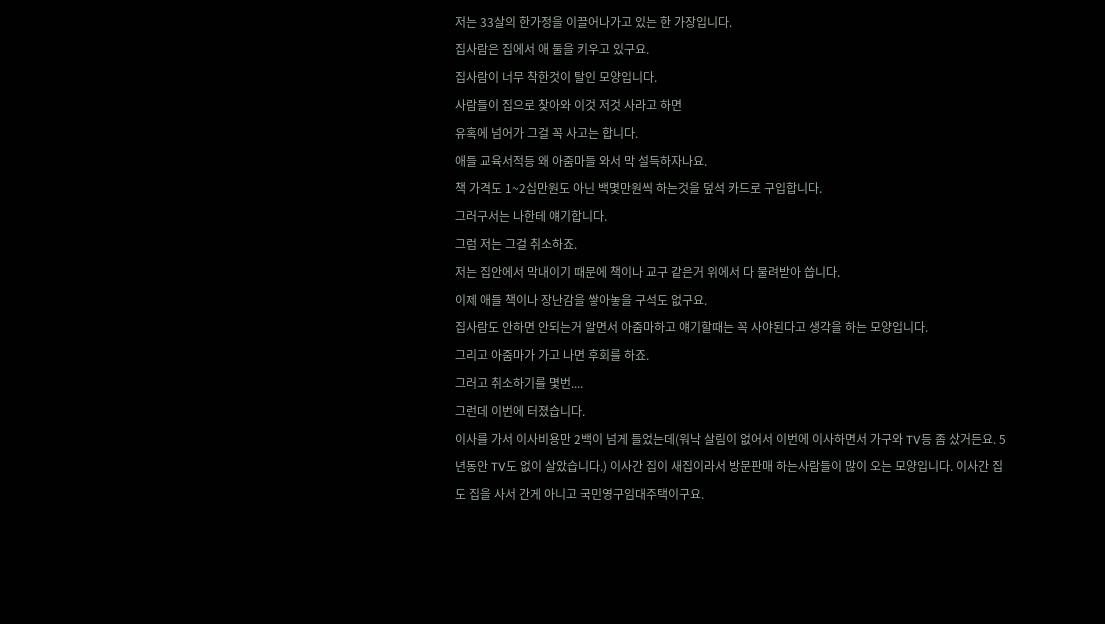저는 33살의 한가정을 이끌어나가고 있는 한 가장입니다.
집사람은 집에서 애 둘을 키우고 있구요.
집사람이 너무 착한것이 탈인 모양입니다.
사람들이 집으로 찾아와 이것 저것 사라고 하면
유혹에 넘어가 그걸 꼭 사고는 합니다.
애들 교육서적등 왜 아줌마들 와서 막 설득하자나요.
책 가격도 1~2십만원도 아닌 백몇만원씩 하는것을 덮석 카드로 구입합니다.
그러구서는 나한테 얘기합니다.
그럼 저는 그걸 취소하죠.
저는 집안에서 막내이기 때문에 책이나 교구 같은거 위에서 다 물려받아 씁니다.
이제 애들 책이나 장난감을 쌓아놓을 구석도 없구요.
집사람도 안하면 안되는거 알면서 아줌마하고 얘기할때는 꼭 사야된다고 생각을 하는 모양입니다.
그리고 아줌마가 가고 나면 후회를 하죠.
그러고 취소하기를 몇번....
그런데 이번에 터졌습니다.
이사를 가서 이사비용만 2백이 넘게 들었는데(워낙 살림이 없어서 이번에 이사하면서 가구와 TV등 좀 샀거든요. 5년동안 TV도 없이 살았습니다.) 이사간 집이 새집이라서 방문판매 하는사람들이 많이 오는 모양입니다. 이사간 집도 집을 사서 간게 아니고 국민영구임대주택이구요.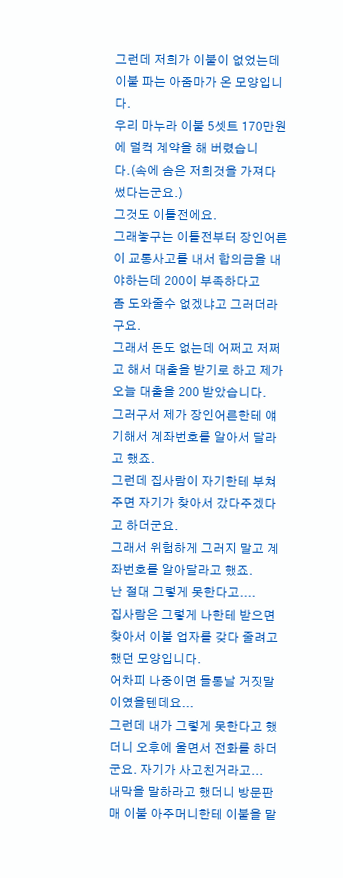그런데 저희가 이불이 없었는데 이불 파는 아줌마가 온 모양입니다.
우리 마누라 이불 5셋트 170만원에 덜컥 계약을 해 버렸습니다.(속에 솜은 저희것을 가져다 썼다는군요.)
그것도 이틀전에요.
그래놓구는 이틀전부터 장인어른이 교통사고를 내서 합의금을 내야하는데 200이 부족하다고
좀 도와줄수 없겠냐고 그러더라구요.
그래서 돈도 없는데 어쩌고 저쩌고 해서 대출을 받기로 하고 제가 오늘 대출을 200 받았습니다.
그러구서 제가 장인어른한테 얘기해서 계좌번호를 알아서 달라고 했죠.
그런데 집사람이 자기한테 부쳐주면 자기가 찾아서 갔다주겠다고 하더군요.
그래서 위험하게 그러지 말고 계좌번호를 알아달라고 했죠.
난 절대 그렇게 못한다고....
집사람은 그렇게 나한테 받으면 찾아서 이불 업자를 갖다 줄려고 했던 모양입니다.
어차피 나중이면 들통날 거짓말이였을텐데요...
그런데 내가 그렇게 못한다고 했더니 오후에 울면서 전화를 하더군요. 자기가 사고친거라고...
내막을 말하라고 했더니 방문판매 이불 아주머니한테 이불을 맡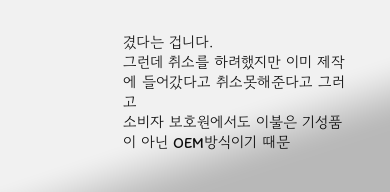겼다는 겁니다.
그런데 취소를 하려했지만 이미 제작에 들어갔다고 취소못해준다고 그러고
소비자 보호원에서도 이불은 기성품이 아닌 OEM방식이기 때문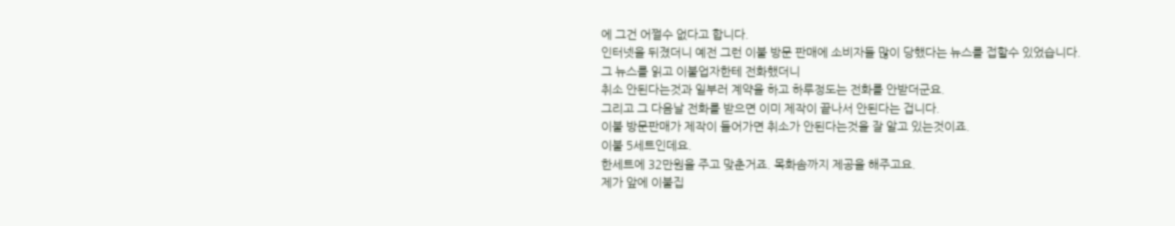에 그건 어쩔수 없다고 합니다.
인터넷을 뒤졌더니 예전 그런 이불 방문 판매에 소비자들 많이 당했다는 뉴스를 접할수 있었습니다.
그 뉴스를 읽고 이불업자한테 전화했더니
취소 안된다는것과 일부러 계약을 하고 하루정도는 전화를 안받더군요.
그리고 그 다음날 전화를 받으면 이미 제작이 끝나서 안된다는 겁니다.
이불 방문판매가 제작이 들어가면 취소가 안된다는것을 잘 알고 있는것이죠.
이불 5세트인데요.
한세트에 32만원을 주고 맞춘거죠. 목화솜까지 제공을 해주고요.
제가 앞에 이불집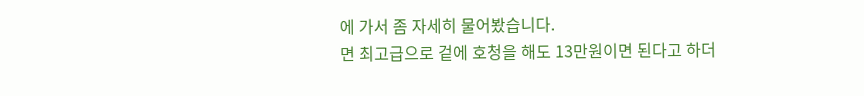에 가서 좀 자세히 물어봤습니다.
면 최고급으로 겉에 호청을 해도 13만원이면 된다고 하더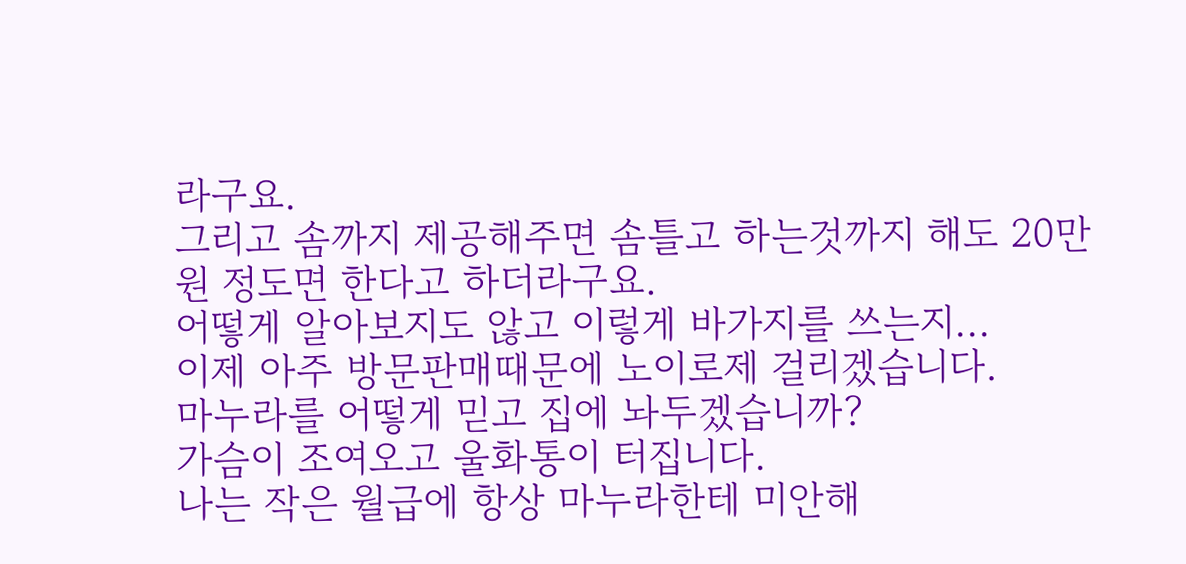라구요.
그리고 솜까지 제공해주면 솜틀고 하는것까지 해도 20만원 정도면 한다고 하더라구요.
어떻게 알아보지도 않고 이렇게 바가지를 쓰는지...
이제 아주 방문판매때문에 노이로제 걸리겠습니다.
마누라를 어떻게 믿고 집에 놔두겠습니까?
가슴이 조여오고 울화통이 터집니다.
나는 작은 월급에 항상 마누라한테 미안해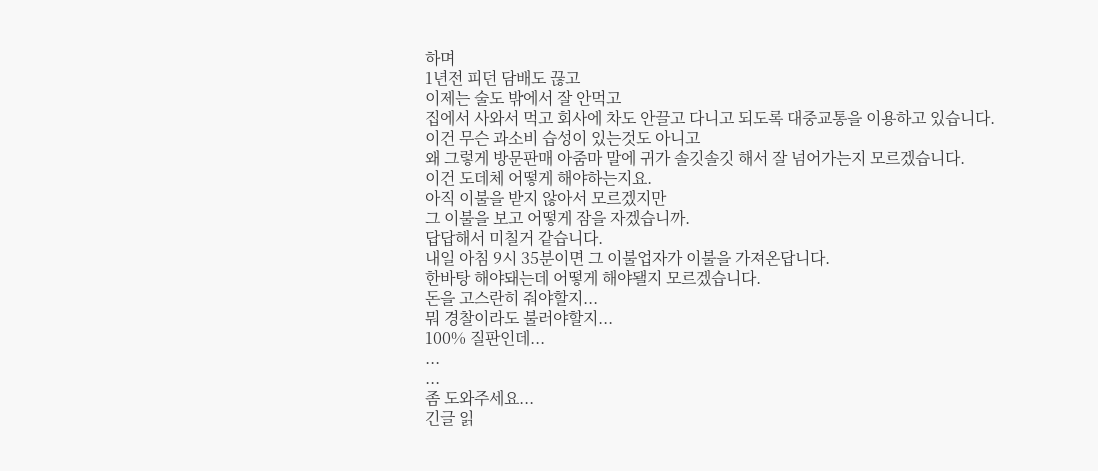하며
1년전 피던 담배도 끊고
이제는 술도 밖에서 잘 안먹고
집에서 사와서 먹고 회사에 차도 안끌고 다니고 되도록 대중교통을 이용하고 있습니다.
이건 무슨 과소비 습성이 있는것도 아니고
왜 그렇게 방문판매 아줌마 말에 귀가 솔깃솔깃 해서 잘 넘어가는지 모르겠습니다.
이건 도데체 어떻게 해야하는지요.
아직 이불을 받지 않아서 모르겠지만
그 이불을 보고 어떻게 잠을 자겠습니까.
답답해서 미칠거 같습니다.
내일 아침 9시 35분이면 그 이불업자가 이불을 가져온답니다.
한바탕 해야돼는데 어떻게 해야됄지 모르겠습니다.
돈을 고스란히 줘야할지...
뭐 경찰이라도 불러야할지...
100% 질판인데...
...
...
좀 도와주세요...
긴글 읽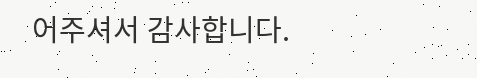어주셔서 감사합니다.